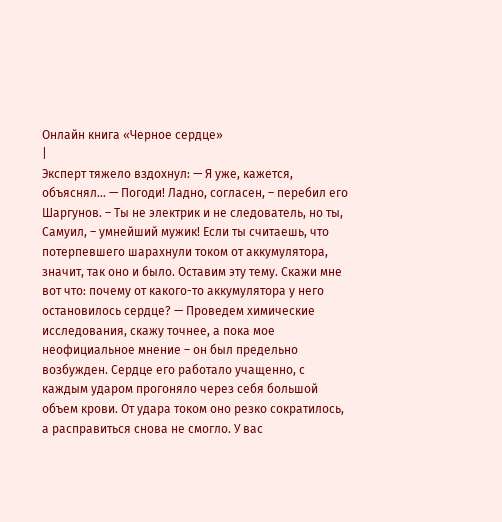Онлайн книга «Черное сердце»
|
Эксперт тяжело вздохнул: — Я уже, кажется, объяснял… — Погоди! Ладно, согласен, – перебил его Шаргунов. – Ты не электрик и не следователь, но ты, Самуил, – умнейший мужик! Если ты считаешь, что потерпевшего шарахнули током от аккумулятора, значит, так оно и было. Оставим эту тему. Скажи мне вот что: почему от какого-то аккумулятора у него остановилось сердце? — Проведем химические исследования, скажу точнее, а пока мое неофициальное мнение – он был предельно возбужден. Сердце его работало учащенно, с каждым ударом прогоняло через себя большой объем крови. От удара током оно резко сократилось, а расправиться снова не смогло. У вас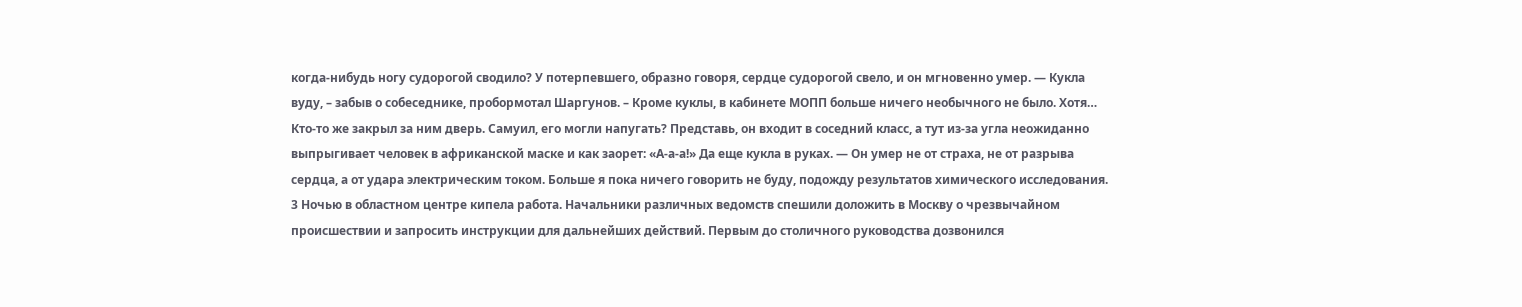когда-нибудь ногу судорогой сводило? У потерпевшего, образно говоря, сердце судорогой свело, и он мгновенно умер. — Кукла вуду, – забыв о собеседнике, пробормотал Шаргунов. – Кроме куклы, в кабинете МОПП больше ничего необычного не было. Хотя… Кто-то же закрыл за ним дверь. Самуил, его могли напугать? Представь, он входит в соседний класс, а тут из-за угла неожиданно выпрыгивает человек в африканской маске и как заорет: «А-а-а!» Да еще кукла в руках. — Он умер не от страха, не от разрыва сердца, а от удара электрическим током. Больше я пока ничего говорить не буду, подожду результатов химического исследования. 3 Ночью в областном центре кипела работа. Начальники различных ведомств спешили доложить в Москву о чрезвычайном происшествии и запросить инструкции для дальнейших действий. Первым до столичного руководства дозвонился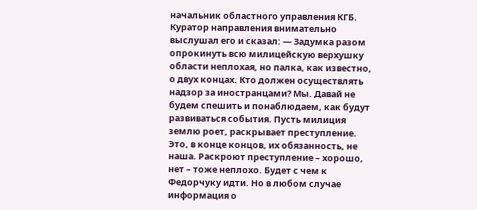начальник областного управления КГБ. Куратор направления внимательно выслушал его и сказал: — Задумка разом опрокинуть всю милицейскую верхушку области неплохая, но палка, как известно, о двух концах. Кто должен осуществлять надзор за иностранцами? Мы. Давай не будем спешить и понаблюдаем, как будут развиваться события. Пусть милиция землю роет, раскрывает преступление. Это, в конце концов, их обязанность, не наша. Раскроют преступление – хорошо, нет – тоже неплохо. Будет с чем к Федорчуку идти. Но в любом случае информация о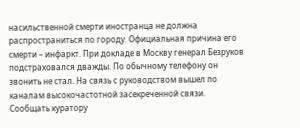насильственной смерти иностранца не должна распространиться по городу. Официальная причина его смерти – инфаркт. При докладе в Москву генерал Безруков подстраховался дважды. По обычному телефону он звонить не стал. На связь с руководством вышел по каналам высокочастотной засекреченной связи. Сообщать куратору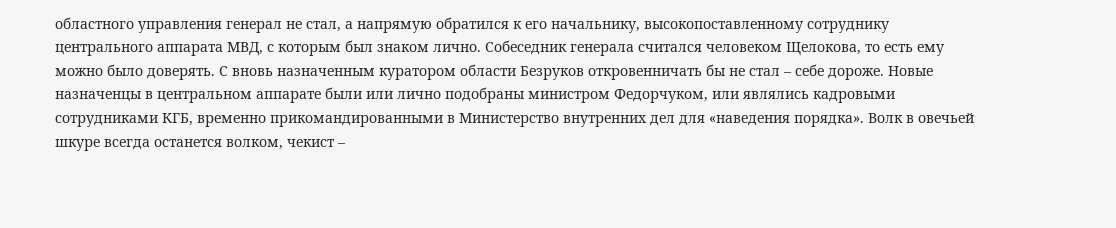областного управления генерал не стал, а напрямую обратился к его начальнику, высокопоставленному сотруднику центрального аппарата МВД, с которым был знаком лично. Собеседник генерала считался человеком Щелокова, то есть ему можно было доверять. С вновь назначенным куратором области Безруков откровенничать бы не стал – себе дороже. Новые назначенцы в центральном аппарате были или лично подобраны министром Федорчуком, или являлись кадровыми сотрудниками КГБ, временно прикомандированными в Министерство внутренних дел для «наведения порядка». Волк в овечьей шкуре всегда останется волком, чекист –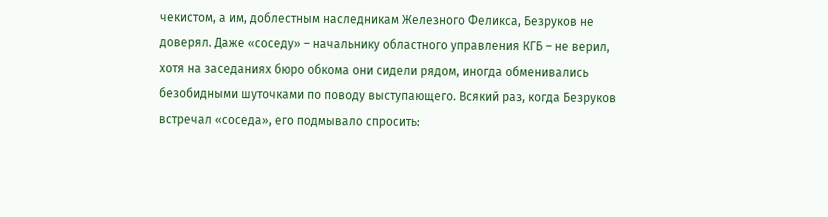чекистом, а им, доблестным наследникам Железного Феликса, Безруков не доверял. Даже «соседу» – начальнику областного управления КГБ – не верил, хотя на заседаниях бюро обкома они сидели рядом, иногда обменивались безобидными шуточками по поводу выступающего. Всякий раз, когда Безруков встречал «соседа», его подмывало спросить: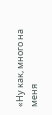«Ну как, много на меня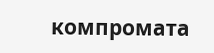компромата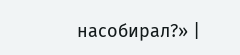насобирал?» |